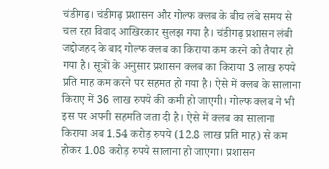चंडीगढ़। चंडीगढ़ प्रशासन और गोल्फ क्लब के बीच लंबे समय से चल रहा विवाद आखिरकार सुलझ गया है। चंडीगढ़ प्रशासन लंबी जद्दोजहद के बाद गोल्फ क्लब का किराया कम करने को तैयार हो गया है। सूत्रों के अनुसार प्रशासन क्लब का किराया 3 लाख रुपये प्रति माह कम करने पर सहमत हो गया है। ऐसे में क्लब के सालाना किराए में 36 लाख रुपये की कमी हो जाएगी। गोल्फ क्लब ने भी इस पर अपनी सहमति जता दी है। ऐसे में क्लब का सालाना किराया अब 1.54 करोड़ रुपये (12.8 लाख प्रति माह) से कम होकर 1.08 करोड़ रुपये सालाना हो जाएगा। प्रशासन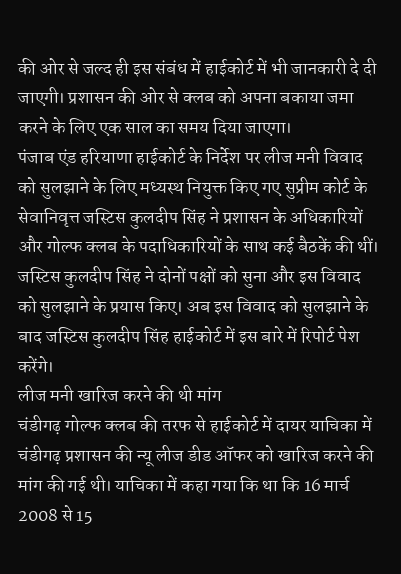की ओर से जल्द ही इस संबंध में हाईकोर्ट में भी जानकारी दे दी जाएगी। प्रशासन की ओर से क्लब को अपना बकाया जमा करने के लिए एक साल का समय दिया जाएगा।
पंजाब एंड हरियाणा हाईकोर्ट के निर्देश पर लीज मनी विवाद को सुलझाने के लिए मध्यस्थ नियुक्त किए गए सुप्रीम कोर्ट के सेवानिवृत्त जस्टिस कुलदीप सिंह ने प्रशासन के अधिकारियों और गोल्फ क्लब के पदाधिकारियों के साथ कई बैठकें की थीं। जस्टिस कुलदीप सिंह ने दोनों पक्षों को सुना और इस विवाद को सुलझाने के प्रयास किए। अब इस विवाद को सुलझाने के बाद जस्टिस कुलदीप सिंह हाईकोर्ट में इस बारे में रिपोर्ट पेश करेंगे।
लीज मनी खारिज करने की थी मांग
चंडीगढ़ गोल्फ क्लब की तरफ से हाईकोर्ट में दायर याचिका में चंडीगढ़ प्रशासन की न्यू लीज डीड ऑफर को खारिज करने की मांग की गई थी। याचिका में कहा गया कि था कि 16 मार्च 2008 से 15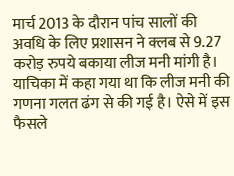मार्च 2013 के दौरान पांच सालों की अवधि के लिए प्रशासन ने क्लब से 9.27 करोड़ रुपये बकाया लीज मनी मांगी है। याचिका में कहा गया था कि लीज मनी की गणना गलत ढंग से की गई है। ऐसे में इस फैसले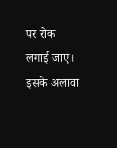पर रोक लगाई जाए। इसके अलावा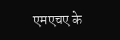एमएचए के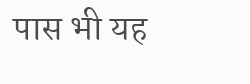पास भी यह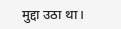मुद्दा उठा था।